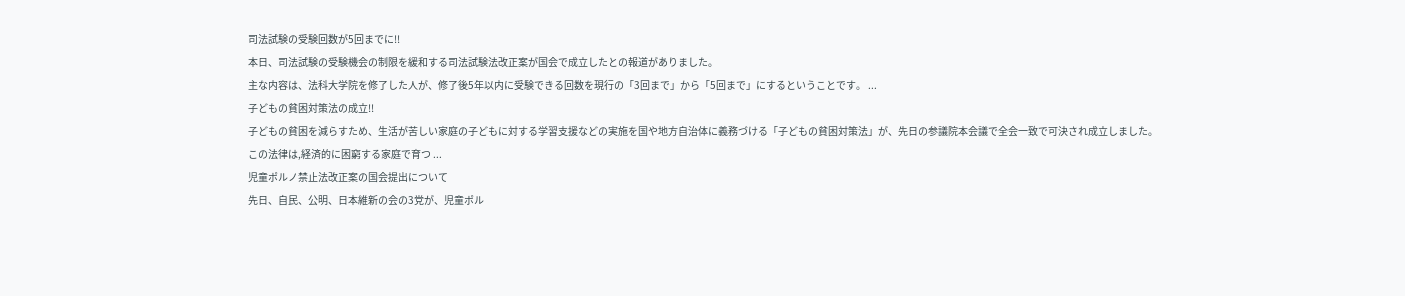司法試験の受験回数が5回までに!!
本日、司法試験の受験機会の制限を緩和する司法試験法改正案が国会で成立したとの報道がありました。
主な内容は、法科大学院を修了した人が、修了後5年以内に受験できる回数を現行の「3回まで」から「5回まで」にするということです。 ...
子どもの貧困対策法の成立!!
子どもの貧困を減らすため、生活が苦しい家庭の子どもに対する学習支援などの実施を国や地方自治体に義務づける「子どもの貧困対策法」が、先日の参議院本会議で全会一致で可決され成立しました。
この法律は,経済的に困窮する家庭で育つ ...
児童ポルノ禁止法改正案の国会提出について
先日、自民、公明、日本維新の会の3党が、児童ポル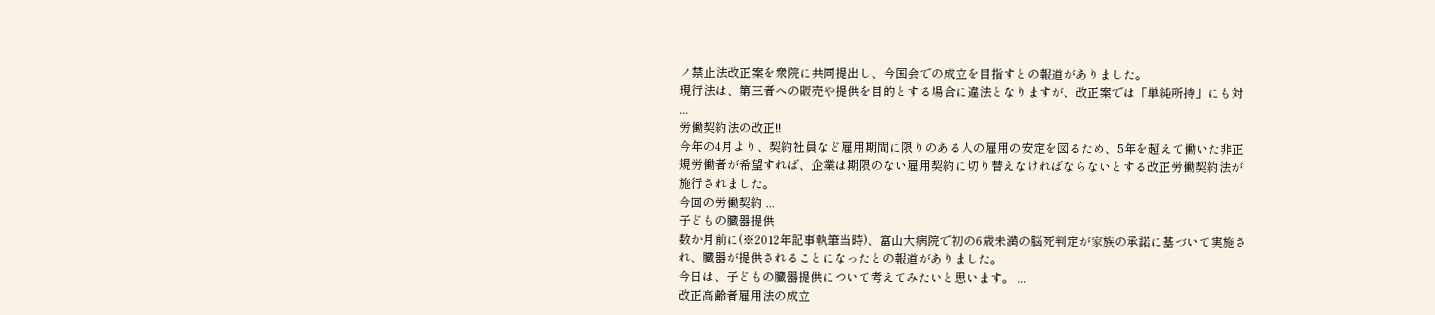ノ禁止法改正案を衆院に共同提出し、今国会での成立を目指すとの報道がありました。
現行法は、第三者への販売や提供を目的とする場合に違法となりますが、改正案では「単純所持」にも対 ...
労働契約法の改正!!
今年の4月より、契約社員など雇用期間に限りのある人の雇用の安定を図るため、5年を超えて働いた非正規労働者が希望すれば、企業は期限のない雇用契約に切り替えなければならないとする改正労働契約法が施行されました。
今回の労働契約 ...
子どもの臓器提供
数か月前に(※2012年記事執筆当時)、富山大病院で初の6歳未満の脳死判定が家族の承諾に基づいて実施され、臓器が提供されることになったとの報道がありました。
今日は、子どもの臓器提供について考えてみたいと思います。 ...
改正高齢者雇用法の成立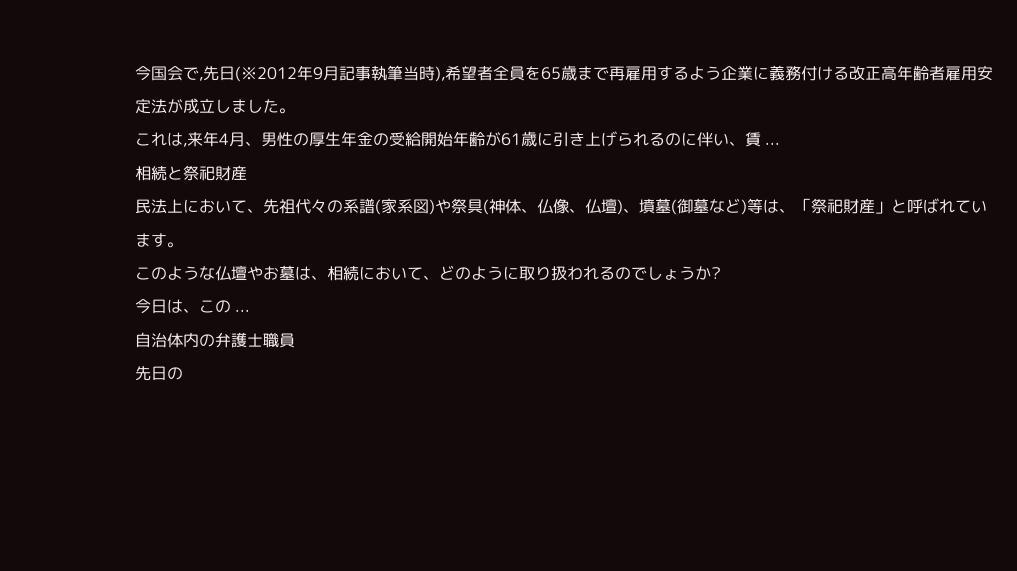今国会で,先日(※2012年9月記事執筆当時),希望者全員を65歳まで再雇用するよう企業に義務付ける改正高年齢者雇用安定法が成立しました。
これは,来年4月、男性の厚生年金の受給開始年齢が61歳に引き上げられるのに伴い、賃 ...
相続と祭祀財産
民法上において、先祖代々の系譜(家系図)や祭具(神体、仏像、仏壇)、墳墓(御墓など)等は、「祭祀財産」と呼ばれています。
このような仏壇やお墓は、相続において、どのように取り扱われるのでしょうか?
今日は、この ...
自治体内の弁護士職員
先日の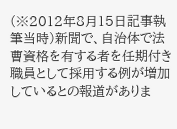(※2012年8月15日記事執筆当時)新聞で、自治体で法曹資格を有する者を任期付き職員として採用する例が増加しているとの報道がありま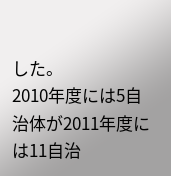した。
2010年度には5自治体が2011年度には11自治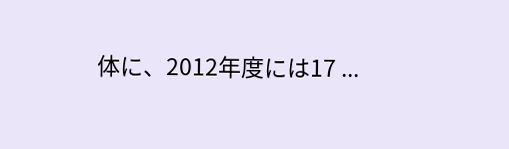体に、2012年度には17 ...